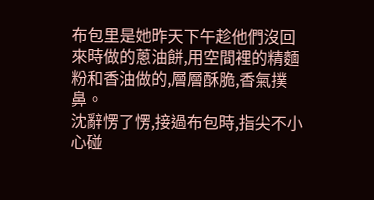布包里是她昨天下午趁他們沒回來時做的蔥油餅,用空間裡的精麵粉和香油做的,層層酥脆,香氣撲鼻。
沈辭愣了愣,接過布包時,指尖不小心碰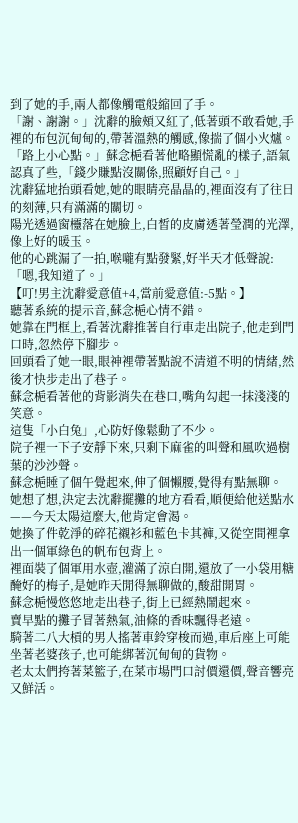到了她的手,兩人都像觸電般縮回了手。
「謝、謝謝。」沈辭的臉頰又紅了,低著頭不敢看她,手裡的布包沉甸甸的,帶著溫熱的觸感,像揣了個小火爐。
「路上小心點。」蘇念梔看著他略顯慌亂的樣子,語氣認真了些,「錢少賺點沒關係,照顧好自己。」
沈辭猛地抬頭看她,她的眼睛亮晶晶的,裡面沒有了往日的刻薄,只有滿滿的關切。
陽光透過窗欞落在她臉上,白皙的皮膚透著瑩潤的光澤,像上好的暖玉。
他的心跳漏了一拍,喉嚨有點發緊,好半天才低聲說:「嗯,我知道了。」
【叮!男主沈辭愛意值+4,當前愛意值:-5點。】
聽著系統的提示音,蘇念梔心情不錯。
她靠在門框上,看著沈辭推著自行車走出院子,他走到門口時,忽然停下腳步。
回頭看了她一眼,眼神裡帶著點說不清道不明的情緒,然後才快步走出了巷子。
蘇念梔看著他的背影消失在巷口,嘴角勾起一抹淺淺的笑意。
這隻「小白兔」,心防好像鬆動了不少。
院子裡一下子安靜下來,只剩下麻雀的叫聲和風吹過樹葉的沙沙聲。
蘇念梔睡了個午覺起來,伸了個懶腰,覺得有點無聊。
她想了想,決定去沈辭擺攤的地方看看,順便給他送點水——今天太陽這麼大,他肯定會渴。
她換了件乾淨的碎花襯衫和藍色卡其褲,又從空間裡拿出一個軍綠色的帆布包背上。
裡面裝了個軍用水壺,灌滿了涼白開,還放了一小袋用糖醃好的梅子,是她昨天閒得無聊做的,酸甜開胃。
蘇念梔慢悠悠地走出巷子,街上已經熱鬧起來。
賣早點的攤子冒著熱氣,油條的香味飄得老遠。
騎著二八大槓的男人搖著車鈴穿梭而過,車后座上可能坐著老婆孩子,也可能綁著沉甸甸的貨物。
老太太們挎著菜籃子,在菜市場門口討價還價,聲音響亮又鮮活。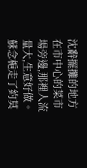沈辭擺攤的地方在市中心的菜市場旁邊,那裡人流量大,生意好做。
蘇念梔走了約莫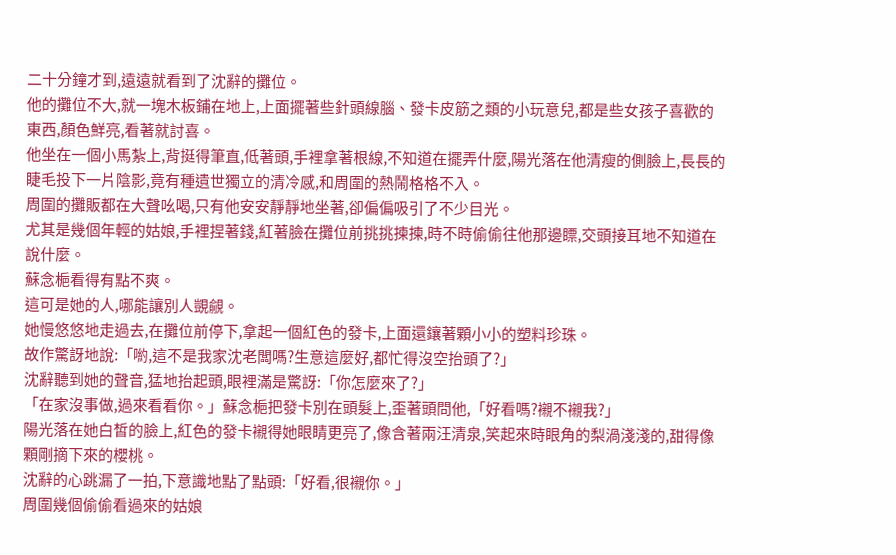二十分鐘才到,遠遠就看到了沈辭的攤位。
他的攤位不大,就一塊木板鋪在地上,上面擺著些針頭線腦、發卡皮筋之類的小玩意兒,都是些女孩子喜歡的東西,顏色鮮亮,看著就討喜。
他坐在一個小馬紮上,背挺得筆直,低著頭,手裡拿著根線,不知道在擺弄什麼,陽光落在他清瘦的側臉上,長長的睫毛投下一片陰影,竟有種遺世獨立的清冷感,和周圍的熱鬧格格不入。
周圍的攤販都在大聲吆喝,只有他安安靜靜地坐著,卻偏偏吸引了不少目光。
尤其是幾個年輕的姑娘,手裡捏著錢,紅著臉在攤位前挑挑揀揀,時不時偷偷往他那邊瞟,交頭接耳地不知道在說什麼。
蘇念梔看得有點不爽。
這可是她的人,哪能讓別人覬覦。
她慢悠悠地走過去,在攤位前停下,拿起一個紅色的發卡,上面還鑲著顆小小的塑料珍珠。
故作驚訝地說:「喲,這不是我家沈老闆嗎?生意這麼好,都忙得沒空抬頭了?」
沈辭聽到她的聲音,猛地抬起頭,眼裡滿是驚訝:「你怎麼來了?」
「在家沒事做,過來看看你。」蘇念梔把發卡別在頭髮上,歪著頭問他,「好看嗎?襯不襯我?」
陽光落在她白皙的臉上,紅色的發卡襯得她眼睛更亮了,像含著兩汪清泉,笑起來時眼角的梨渦淺淺的,甜得像顆剛摘下來的櫻桃。
沈辭的心跳漏了一拍,下意識地點了點頭:「好看,很襯你。」
周圍幾個偷偷看過來的姑娘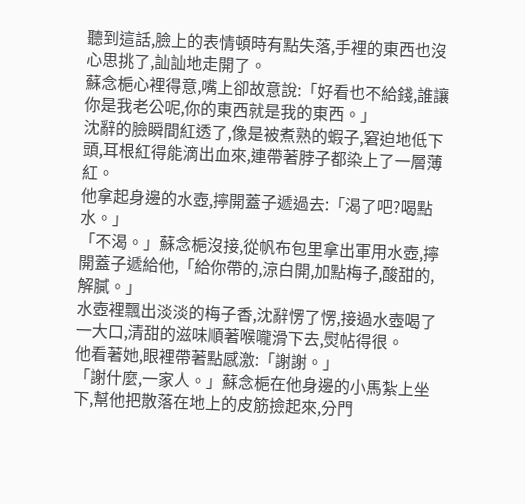聽到這話,臉上的表情頓時有點失落,手裡的東西也沒心思挑了,訕訕地走開了。
蘇念梔心裡得意,嘴上卻故意說:「好看也不給錢,誰讓你是我老公呢,你的東西就是我的東西。」
沈辭的臉瞬間紅透了,像是被煮熟的蝦子,窘迫地低下頭,耳根紅得能滴出血來,連帶著脖子都染上了一層薄紅。
他拿起身邊的水壺,擰開蓋子遞過去:「渴了吧?喝點水。」
「不渴。」蘇念梔沒接,從帆布包里拿出軍用水壺,擰開蓋子遞給他,「給你帶的,涼白開,加點梅子,酸甜的,解膩。」
水壺裡飄出淡淡的梅子香,沈辭愣了愣,接過水壺喝了一大口,清甜的滋味順著喉嚨滑下去,熨帖得很。
他看著她,眼裡帶著點感激:「謝謝。」
「謝什麼,一家人。」蘇念梔在他身邊的小馬紮上坐下,幫他把散落在地上的皮筋撿起來,分門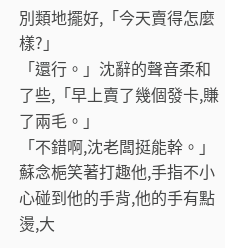別類地擺好,「今天賣得怎麼樣?」
「還行。」沈辭的聲音柔和了些,「早上賣了幾個發卡,賺了兩毛。」
「不錯啊,沈老闆挺能幹。」蘇念梔笑著打趣他,手指不小心碰到他的手背,他的手有點燙,大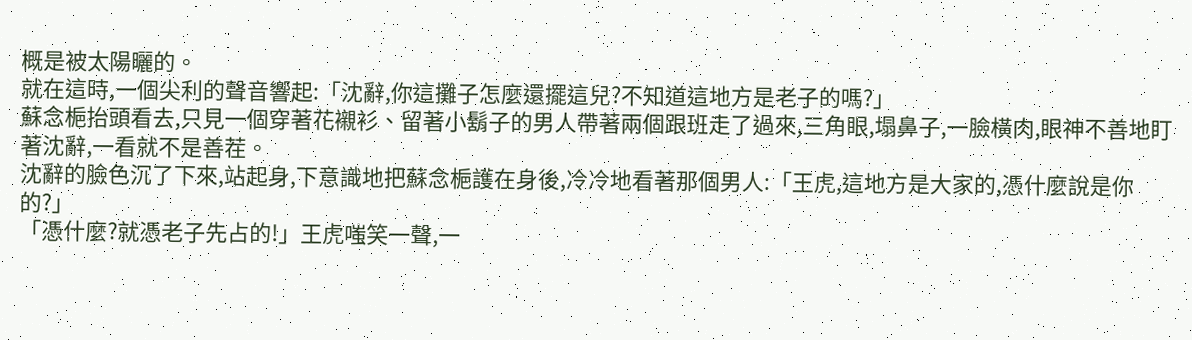概是被太陽曬的。
就在這時,一個尖利的聲音響起:「沈辭,你這攤子怎麼還擺這兒?不知道這地方是老子的嗎?」
蘇念梔抬頭看去,只見一個穿著花襯衫、留著小鬍子的男人帶著兩個跟班走了過來,三角眼,塌鼻子,一臉橫肉,眼神不善地盯著沈辭,一看就不是善茬。
沈辭的臉色沉了下來,站起身,下意識地把蘇念梔護在身後,冷冷地看著那個男人:「王虎,這地方是大家的,憑什麼說是你的?」
「憑什麼?就憑老子先占的!」王虎嗤笑一聲,一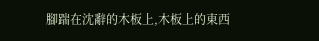腳踹在沈辭的木板上,木板上的東西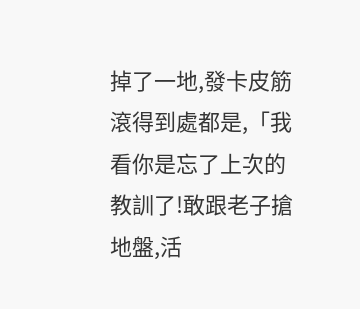掉了一地,發卡皮筋滾得到處都是,「我看你是忘了上次的教訓了!敢跟老子搶地盤,活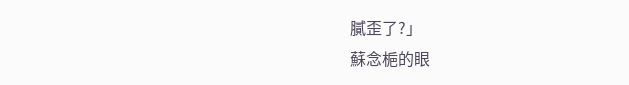膩歪了?」
蘇念梔的眼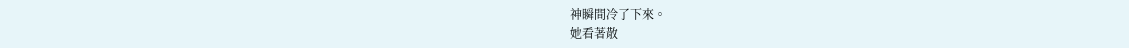神瞬間冷了下來。
她看著散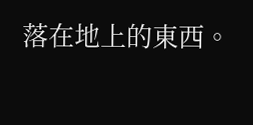落在地上的東西。